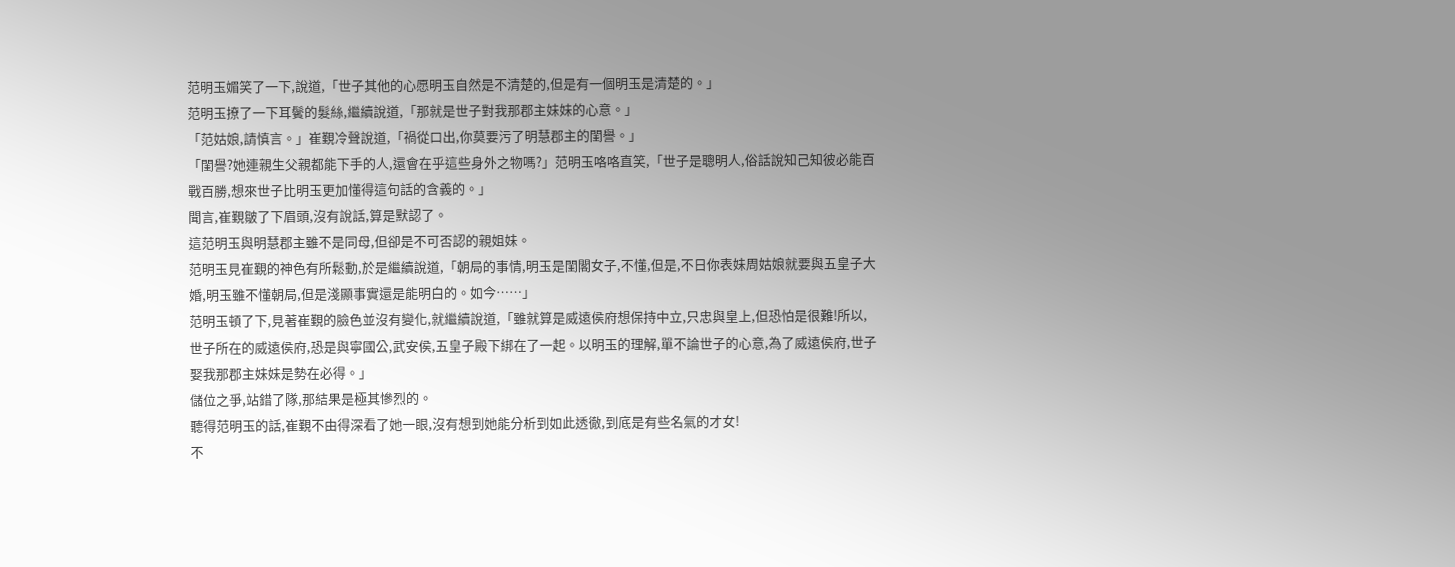范明玉媚笑了一下,說道,「世子其他的心愿明玉自然是不清楚的,但是有一個明玉是清楚的。」
范明玉撩了一下耳鬢的髮絲,繼續說道,「那就是世子對我那郡主妹妹的心意。」
「范姑娘,請慎言。」崔覲冷聲說道,「禍從口出,你莫要污了明慧郡主的閨譽。」
「閨譽?她連親生父親都能下手的人,還會在乎這些身外之物嗎?」范明玉咯咯直笑,「世子是聰明人,俗話說知己知彼必能百戰百勝,想來世子比明玉更加懂得這句話的含義的。」
聞言,崔覲皺了下眉頭,沒有說話,算是默認了。
這范明玉與明慧郡主雖不是同母,但卻是不可否認的親姐妹。
范明玉見崔覲的神色有所鬆動,於是繼續說道,「朝局的事情,明玉是閨閣女子,不懂,但是,不日你表妹周姑娘就要與五皇子大婚,明玉雖不懂朝局,但是淺顯事實還是能明白的。如今……」
范明玉頓了下,見著崔覲的臉色並沒有變化,就繼續說道,「雖就算是威遠侯府想保持中立,只忠與皇上,但恐怕是很難!所以,世子所在的威遠侯府,恐是與寧國公,武安侯,五皇子殿下綁在了一起。以明玉的理解,單不論世子的心意,為了威遠侯府,世子娶我那郡主妹妹是勢在必得。」
儲位之爭,站錯了隊,那結果是極其慘烈的。
聽得范明玉的話,崔覲不由得深看了她一眼,沒有想到她能分析到如此透徹,到底是有些名氣的才女!
不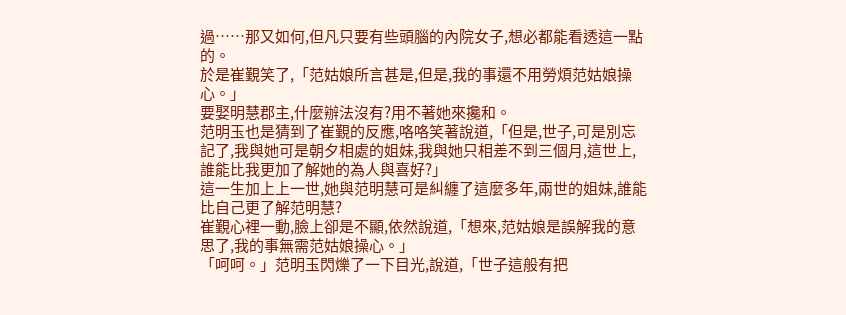過……那又如何,但凡只要有些頭腦的內院女子,想必都能看透這一點的。
於是崔覲笑了,「范姑娘所言甚是,但是,我的事還不用勞煩范姑娘操心。」
要娶明慧郡主,什麼辦法沒有?用不著她來攙和。
范明玉也是猜到了崔覲的反應,咯咯笑著說道,「但是,世子,可是別忘記了,我與她可是朝夕相處的姐妹,我與她只相差不到三個月,這世上,誰能比我更加了解她的為人與喜好?」
這一生加上上一世,她與范明慧可是糾纏了這麼多年,兩世的姐妹,誰能比自己更了解范明慧?
崔覲心裡一動,臉上卻是不顯,依然說道,「想來,范姑娘是誤解我的意思了,我的事無需范姑娘操心。」
「呵呵。」范明玉閃爍了一下目光,說道,「世子這般有把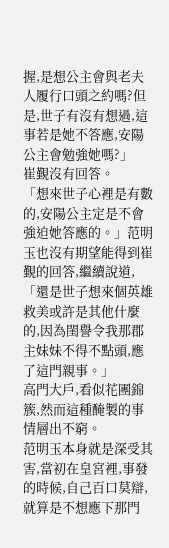握,是想公主會與老夫人履行口頭之約嗎?但是,世子有沒有想過,這事若是她不答應,安陽公主會勉強她嗎?」
崔覲沒有回答。
「想來世子心裡是有數的,安陽公主定是不會強迫她答應的。」范明玉也沒有期望能得到崔覲的回答,繼續說道,「還是世子想來個英雄救美或許是其他什麼的,因為閨譽令我那郡主妹妹不得不點頭,應了這門親事。」
高門大戶,看似花團錦簇,然而這種醃製的事情層出不窮。
范明玉本身就是深受其害,當初在皇宮裡,事發的時候,自己百口莫辯,就算是不想應下那門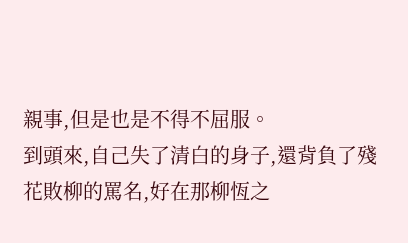親事,但是也是不得不屈服。
到頭來,自己失了清白的身子,還背負了殘花敗柳的罵名,好在那柳恆之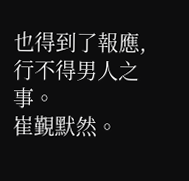也得到了報應,行不得男人之事。
崔覲默然。